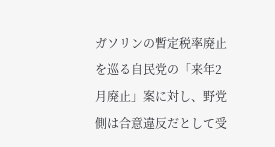ガソリンの暫定税率廃止を巡る自民党の「来年2月廃止」案に対し、野党側は合意違反だとして受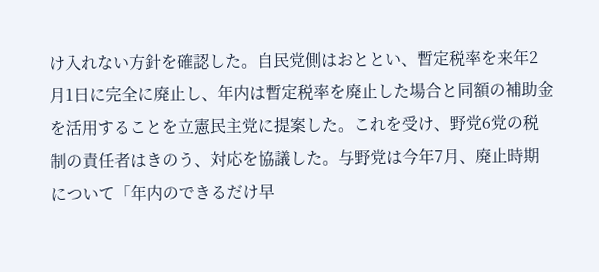け入れない方針を確認した。自民党側はおととい、暫定税率を来年2月1日に完全に廃止し、年内は暫定税率を廃止した場合と同額の補助金を活用することを立憲民主党に提案した。これを受け、野党6党の税制の責任者はきのう、対応を協議した。与野党は今年7月、廃止時期について「年内のできるだけ早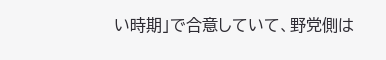い時期」で合意していて、野党側は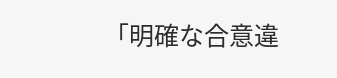「明確な合意違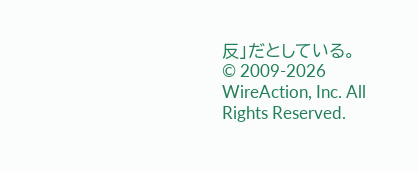反」だとしている。
© 2009-2026 WireAction, Inc. All Rights Reserved.